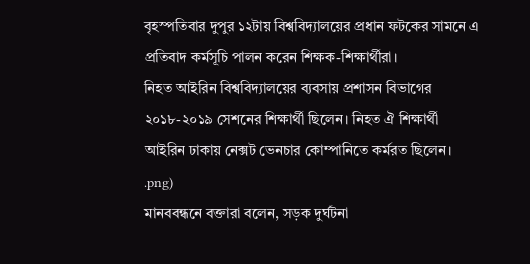বৃহস্পতিবার দুপুর ১২টায় বিশ্ববিদ্যালয়ের প্রধান ফটকের সামনে এ প্রতিবাদ কর্মসূচি পালন করেন শিক্ষক-শিক্ষার্থীরা।
নিহত আইরিন বিশ্ববিদ্যালয়ের ব্যবসায় প্রশাসন বিভাগের ২০১৮-২০১৯ সেশনের শিক্ষার্থী ছিলেন। নিহত ঐ শিক্ষার্থী আইরিন ঢাকায় নেক্সট ভেনচার কোম্পানিতে কর্মরত ছিলেন।
.png)
মানববন্ধনে বক্তারা বলেন, সড়ক দুর্ঘটনা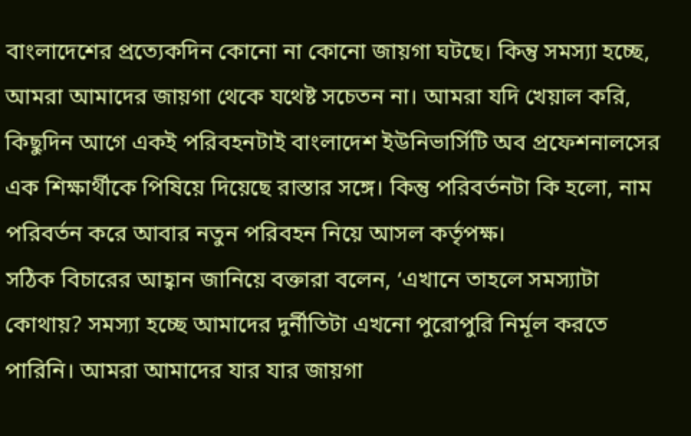বাংলাদেশের প্রত্যেকদিন কোনো না কোনো জায়গা ঘটছে। কিন্তু সমস্যা হচ্ছে, আমরা আমাদের জায়গা থেকে যথেষ্ট সচেতন না। আমরা যদি খেয়াল করি, কিছুদিন আগে একই পরিবহনটাই বাংলাদেশ ইউনিভার্সিটি অব প্রফেশনালসের এক শিক্ষার্থীকে পিষিয়ে দিয়েছে রাস্তার সঙ্গে। কিন্তু পরিবর্তনটা কি হলো, নাম পরিবর্তন করে আবার নতুন পরিবহন নিয়ে আসল কর্তৃপক্ষ।
সঠিক বিচারের আহ্বান জানিয়ে বক্তারা বলেন, ‘এখানে তাহলে সমস্যাটা কোথায়? সমস্যা হচ্ছে আমাদের দুর্নীতিটা এখনো পুরোপুরি নির্মূল করতে পারিনি। আমরা আমাদের যার যার জায়গা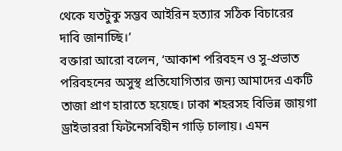থেকে যতটুকু সম্ভব আইরিন হত্যার সঠিক বিচারের দাবি জানাচ্ছি।’
বক্তারা আরো বলেন, ‘আকাশ পরিবহন ও সু-প্রভাত পরিবহনের অসুস্থ প্রতিযোগিতার জন্য আমাদের একটি তাজা প্রাণ হারাতে হয়েছে। ঢাকা শহরসহ বিভিন্ন জায়গা ড্রাইভাররা ফিটনেসবিহীন গাড়ি চালায়। এমন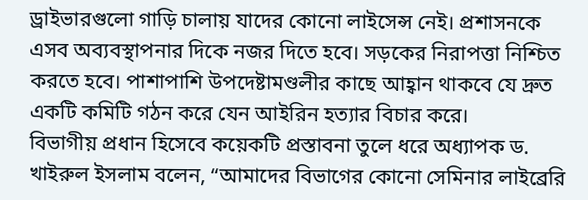ড্রাইভারগুলো গাড়ি চালায় যাদের কোনো লাইসেন্স নেই। প্রশাসনকে এসব অব্যবস্থাপনার দিকে নজর দিতে হবে। সড়কের নিরাপত্তা নিশ্চিত করতে হবে। পাশাপাশি উপদেষ্টামণ্ডলীর কাছে আহ্বান থাকবে যে দ্রুত একটি কমিটি গঠন করে যেন আইরিন হত্যার বিচার করে।
বিভাগীয় প্রধান হিসেবে কয়েকটি প্রস্তাবনা তুলে ধরে অধ্যাপক ড. খাইরুল ইসলাম বলেন, “আমাদের বিভাগের কোনো সেমিনার লাইব্রেরি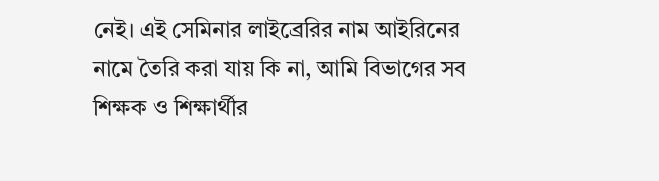নেই। এই সেমিনার লাইব্রেরির নাম আইরিনের নামে তৈরি করা যায় কি না, আমি বিভাগের সব শিক্ষক ও শিক্ষার্থীর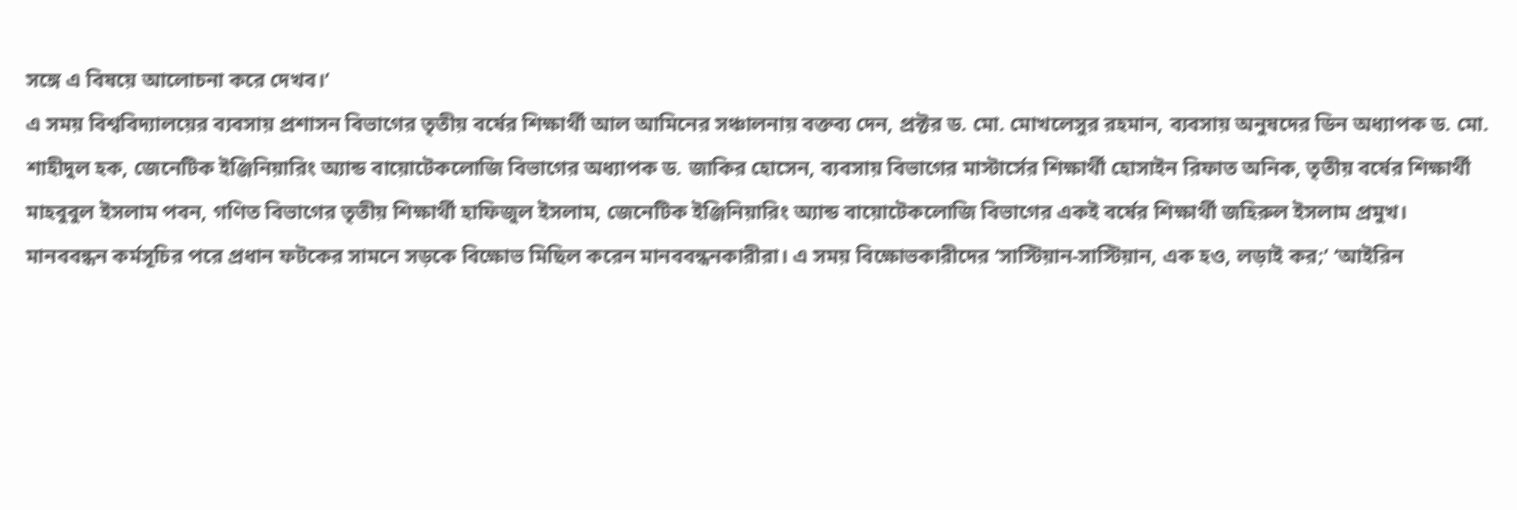সঙ্গে এ বিষয়ে আলোচনা করে দেখব।’
এ সময় বিশ্ববিদ্যালয়ের ব্যবসায় প্রশাসন বিভাগের তৃতীয় বর্ষের শিক্ষার্থী আল আমিনের সঞ্চালনায় বক্তব্য দেন, প্রক্টর ড. মো. মোখলেসুর রহমান, ব্যবসায় অনুষদের ডিন অধ্যাপক ড. মো. শাহীদুল হক, জেনেটিক ইঞ্জিনিয়ারিং অ্যান্ড বায়োটেকলোজি বিভাগের অধ্যাপক ড. জাকির হোসেন, ব্যবসায় বিভাগের মাস্টার্সের শিক্ষার্থী হোসাইন রিফাত অনিক, তৃতীয় বর্ষের শিক্ষার্থী মাহবুবুল ইসলাম পবন, গণিত বিভাগের তৃতীয় শিক্ষার্থী হাফিজুল ইসলাম, জেনেটিক ইঞ্জিনিয়ারিং অ্যান্ড বায়োটেকলোজি বিভাগের একই বর্ষের শিক্ষার্থী জহিরুল ইসলাম প্রমুখ।
মানববন্ধন কর্মসূচির পরে প্রধান ফটকের সামনে সড়কে বিক্ষোভ মিছিল করেন মানববন্ধনকারীরা। এ সময় বিক্ষোভকারীদের ‘সাস্টিয়ান-সাস্টিয়ান, এক হও, লড়াই কর;’ ‘আইরিন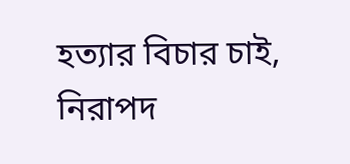হত্যার বিচার চাই, নিরাপদ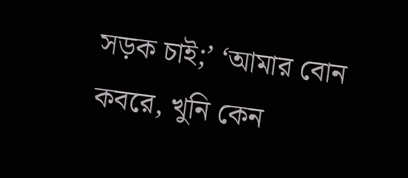সড়ক চাই;’ ‘আমার বোন কবরে, খুনি কেন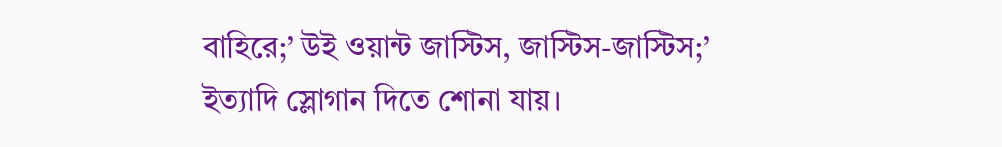বাহিরে;’ উই ওয়ান্ট জাস্টিস, জাস্টিস-জাস্টিস;’ ইত্যাদি স্লোগান দিতে শোনা যায়।